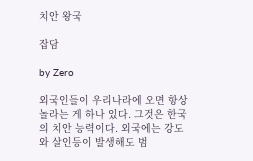치안 왕국

잡담

by Zero

외국인들이 우리나라에 오면 항상 놀라는 게 하나 있다. 그것은 한국의 치안 능력이다. 외국에는 강도와 살인등이 발생해도 범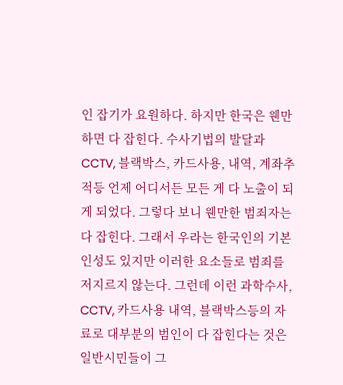인 잡기가 요원하다. 하지만 한국은 웬만하면 다 잡힌다. 수사기법의 발달과 CCTV, 블랙박스, 카드사용, 내역, 계좌추적등 언제 어디서든 모든 게 다 노출이 되게 되었다. 그렇다 보니 웬만한 범죄자는 다 잡힌다. 그래서 우라는 한국인의 기본 인성도 있지만 이러한 요소들로 범죄를 저지르지 않는다. 그런데 이런 과학수사, CCTV, 카드사용 내역, 블랙박스등의 자료로 대부분의 범인이 다 잡힌다는 것은 일반시민들이 그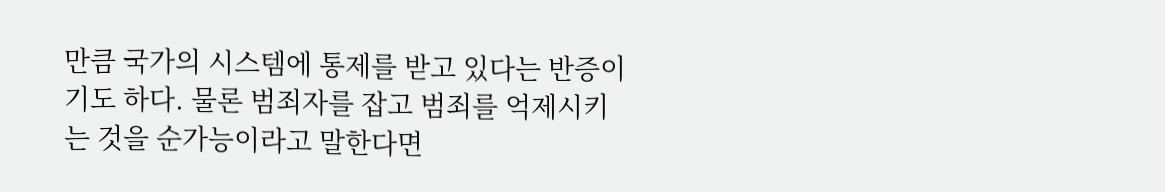만큼 국가의 시스템에 통제를 받고 있다는 반증이기도 하다. 물론 범죄자를 잡고 범죄를 억제시키는 것을 순가능이라고 말한다면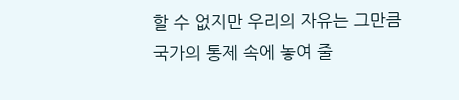할 수 없지만 우리의 자유는 그만큼 국가의 통제 속에 놓여 줄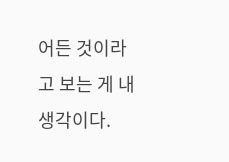어든 것이라고 보는 게 내 생각이다.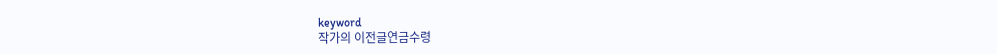keyword
작가의 이전글연금수령